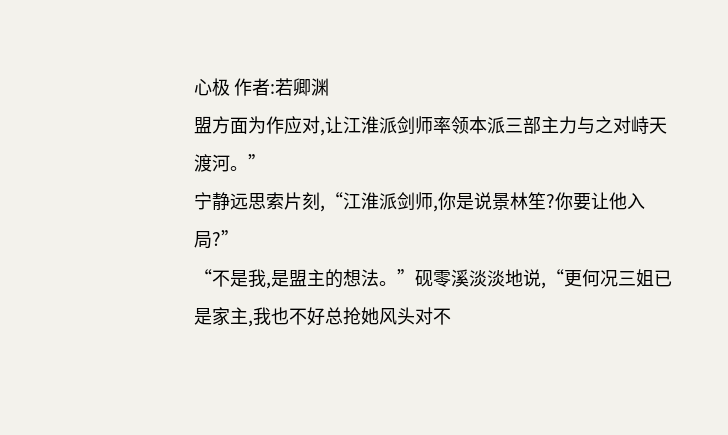心极 作者:若卿渊
盟方面为作应对,让江淮派剑师率领本派三部主力与之对峙天渡河。”
宁静远思索片刻,“江淮派剑师,你是说景林笙?你要让他入局?”
“不是我,是盟主的想法。”砚零溪淡淡地说,“更何况三姐已是家主,我也不好总抢她风头对不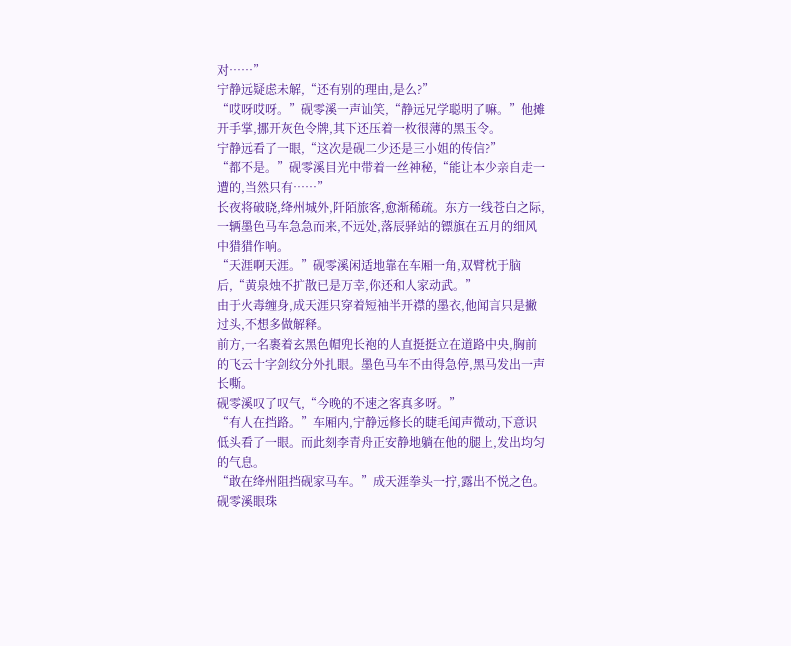对……”
宁静远疑虑未解,“还有别的理由,是么?”
“哎呀哎呀。”砚零溪一声讪笑,“静远兄学聪明了嘛。”他摊开手掌,挪开灰色令牌,其下还压着一枚很薄的黑玉令。
宁静远看了一眼,“这次是砚二少还是三小姐的传信?”
“都不是。”砚零溪目光中带着一丝神秘,“能让本少亲自走一遭的,当然只有……”
长夜将破晓,绛州城外,阡陌旅客,愈渐稀疏。东方一线苍白之际,一辆墨色马车急急而来,不远处,落辰驿站的镖旗在五月的细风中猎猎作响。
“天涯啊天涯。”砚零溪闲适地靠在车厢一角,双臂枕于脑后,“黄泉烛不扩散已是万幸,你还和人家动武。”
由于火毒缠身,成天涯只穿着短袖半开襟的墨衣,他闻言只是撇过头,不想多做解释。
前方,一名裹着玄黑色帽兜长袍的人直挺挺立在道路中央,胸前的飞云十字剑纹分外扎眼。墨色马车不由得急停,黑马发出一声长嘶。
砚零溪叹了叹气,“今晚的不速之客真多呀。”
“有人在挡路。”车厢内,宁静远修长的睫毛闻声微动,下意识低头看了一眼。而此刻李青舟正安静地躺在他的腿上,发出均匀的气息。
“敢在绛州阻挡砚家马车。”成天涯拳头一拧,露出不悦之色。
砚零溪眼珠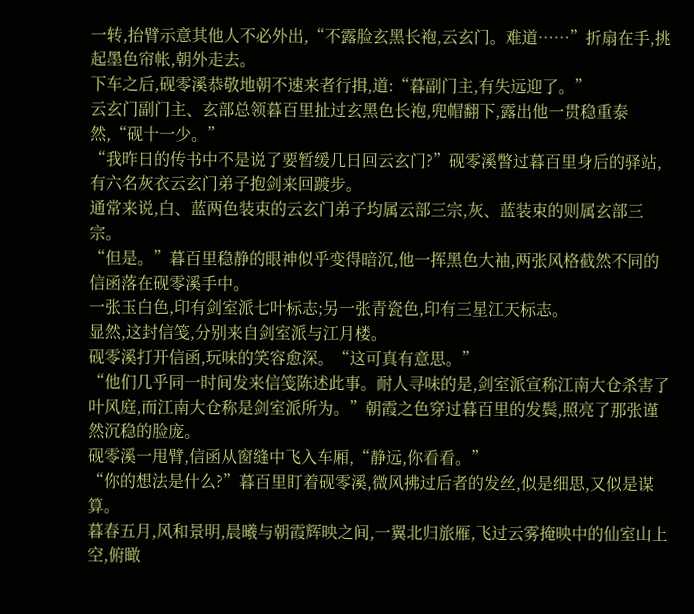一转,抬臂示意其他人不必外出,“不露脸玄黑长袍,云玄门。难道……”折扇在手,挑起墨色帘帐,朝外走去。
下车之后,砚零溪恭敬地朝不速来者行揖,道:“暮副门主,有失远迎了。”
云玄门副门主、玄部总领暮百里扯过玄黑色长袍,兜帽翻下,露出他一贯稳重泰然,“砚十一少。”
“我昨日的传书中不是说了要暂缓几日回云玄门?”砚零溪瞥过暮百里身后的驿站,有六名灰衣云玄门弟子抱剑来回踱步。
通常来说,白、蓝两色装束的云玄门弟子均属云部三宗,灰、蓝装束的则属玄部三宗。
“但是。”暮百里稳静的眼神似乎变得暗沉,他一挥黑色大袖,两张风格截然不同的信函落在砚零溪手中。
一张玉白色,印有剑室派七叶标志;另一张青瓷色,印有三星江天标志。
显然,这封信笺,分别来自剑室派与江月楼。
砚零溪打开信函,玩味的笑容愈深。“这可真有意思。”
“他们几乎同一时间发来信笺陈述此事。耐人寻味的是,剑室派宣称江南大仓杀害了叶风庭,而江南大仓称是剑室派所为。”朝霞之色穿过暮百里的发鬓,照亮了那张谨然沉稳的脸庞。
砚零溪一甩臂,信函从窗缝中飞入车厢,“静远,你看看。”
“你的想法是什么?”暮百里盯着砚零溪,微风拂过后者的发丝,似是细思,又似是谋算。
暮春五月,风和景明,晨曦与朝霞辉映之间,一翼北归旅雁,飞过云雾掩映中的仙室山上空,俯瞰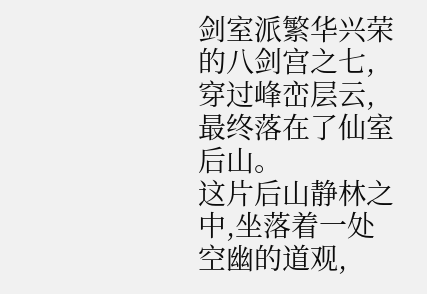剑室派繁华兴荣的八剑宫之七,穿过峰峦层云,最终落在了仙室后山。
这片后山静林之中,坐落着一处空幽的道观,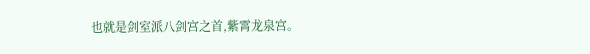也就是剑室派八剑宫之首,紫霄龙泉宫。